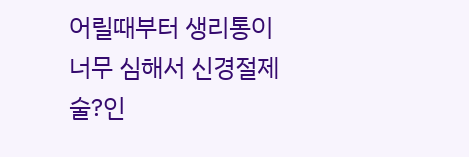어릴때부터 생리통이 너무 심해서 신경절제술?인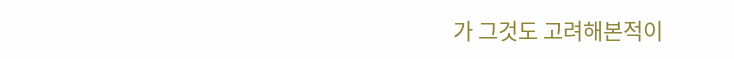가 그것도 고려해본적이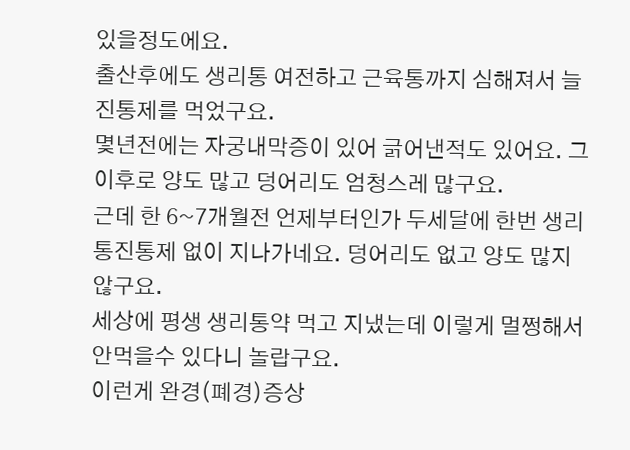있을정도에요.
출산후에도 생리통 여전하고 근육통까지 심해져서 늘 진통제를 먹었구요.
몇년전에는 자궁내막증이 있어 긁어낸적도 있어요. 그 이후로 양도 많고 덩어리도 엄청스레 많구요.
근데 한 6~7개월전 언제부터인가 두세달에 한번 생리통진통제 없이 지나가네요. 덩어리도 없고 양도 많지않구요.
세상에 평생 생리통약 먹고 지냈는데 이렇게 멀쩡해서 안먹을수 있다니 놀랍구요.
이런게 완경(폐경)증상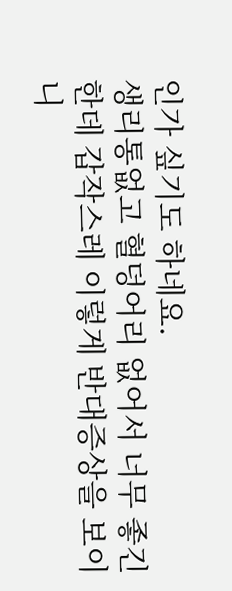인가 싶기도 하네요.
생리통없고 혈덩어리 없어서 너무 좋긴 한데 갑작스레 이렇게 반대증상을 보이니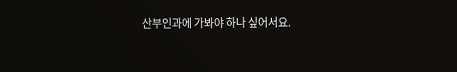산부인과에 가봐야 하나 싶어서요.